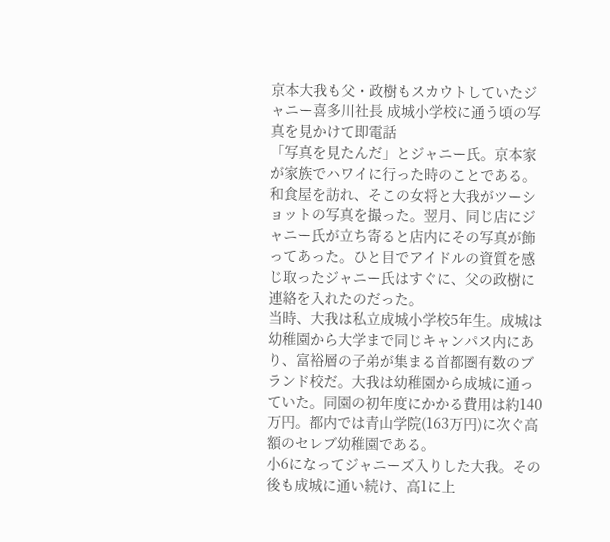京本大我も父・政樹もスカウトしていたジャニー喜多川社長 成城小学校に通う頃の写真を見かけて即電話
「写真を見たんだ」とジャニー氏。京本家が家族でハワイに行った時のことである。和食屋を訪れ、そこの女将と大我がツーショットの写真を撮った。翌月、同じ店にジャニー氏が立ち寄ると店内にその写真が飾ってあった。ひと目でアイドルの資質を感じ取ったジャニー氏はすぐに、父の政樹に連絡を入れたのだった。
当時、大我は私立成城小学校5年生。成城は幼稚園から大学まで同じキャンパス内にあり、富裕層の子弟が集まる首都圏有数のブランド校だ。大我は幼稚園から成城に通っていた。同園の初年度にかかる費用は約140万円。都内では青山学院(163万円)に次ぐ高額のセレブ幼稚園である。
小6になってジャニーズ入りした大我。その後も成城に通い続け、高1に上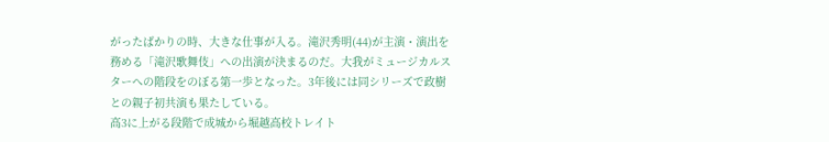がったばかりの時、大きな仕事が入る。滝沢秀明(44)が主演・演出を務める「滝沢歌舞伎」への出演が決まるのだ。大我がミュージカルスターへの階段をのぼる第一歩となった。3年後には同シリーズで政樹との親子初共演も果たしている。
高3に上がる段階で成城から堀越高校トレイト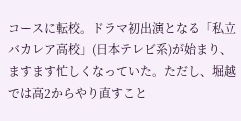コースに転校。ドラマ初出演となる「私立バカレア高校」(日本テレビ系)が始まり、ますます忙しくなっていた。ただし、堀越では高2からやり直すこと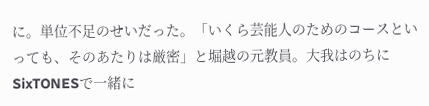に。単位不足のせいだった。「いくら芸能人のためのコースといっても、そのあたりは厳密」と堀越の元教員。大我はのちにSixTONESで一緒に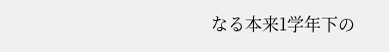なる本来1学年下の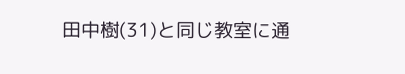田中樹(31)と同じ教室に通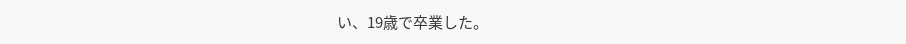い、19歳で卒業した。